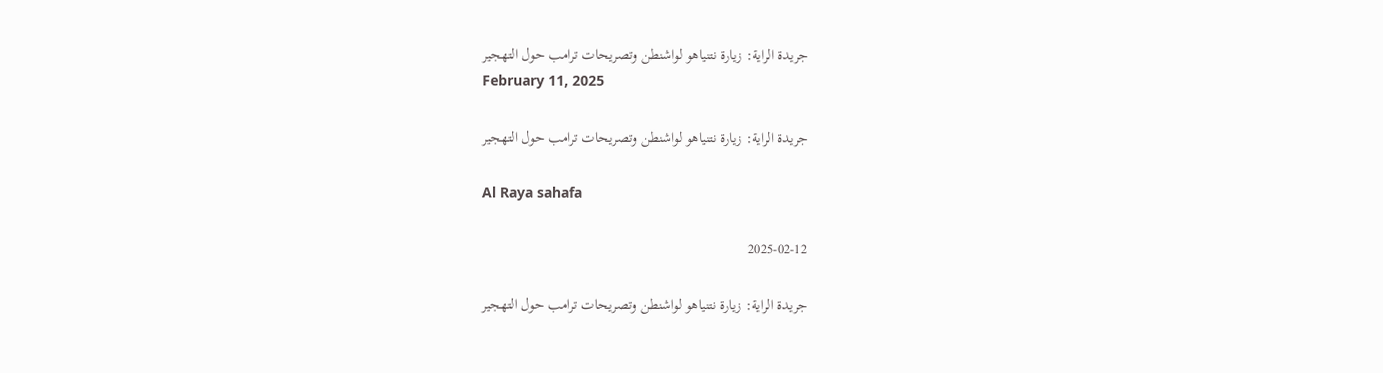جريدة الراية: زيارة نتنياهو لواشنطن وتصريحات ترامب حول التهجير
February 11, 2025

جريدة الراية: زيارة نتنياهو لواشنطن وتصريحات ترامب حول التهجير

Al Raya sahafa

2025-02-12

جريدة الراية: زيارة نتنياهو لواشنطن وتصريحات ترامب حول التهجير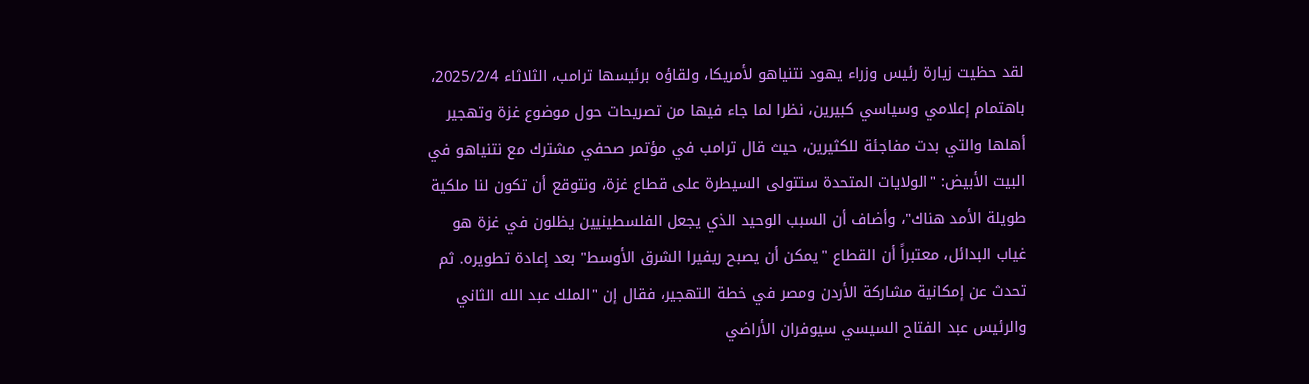لقد حظيت زيارة رئيس وزراء يهود نتنياهو لأمريكا، ولقاؤه برئيسها ترامب، الثلاثاء 2025/2/4، باهتمام إعلامي وسياسي كبيرين، نظرا لما جاء فيها من تصريحات حول موضوع غزة وتهجير أهلها والتي بدت مفاجئة للكثيرين، حيث قال ترامب في مؤتمر صحفي مشترك مع نتنياهو في البيت الأبيض: "الولايات المتحدة ستتولى السيطرة على قطاع غزة، ونتوقع أن تكون لنا ملكية طويلة الأمد هناك"، وأضاف أن السبب الوحيد الذي يجعل الفلسطينيين يظلون في غزة هو غياب البدائل، معتبراً أن القطاع "يمكن أن يصبح ريفيرا الشرق الأوسط" بعد إعادة تطويره. ثم تحدث عن إمكانية مشاركة الأردن ومصر في خطة التهجير، فقال إن "الملك عبد الله الثاني والرئيس عبد الفتاح السيسي سيوفران الأراضي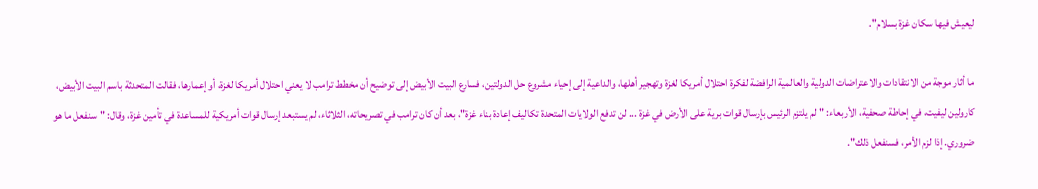ليعيش فيها سكان غزة بسلام".

ما أثار موجة من الانتقادات والاعتراضات الدولية والعالمية الرافضة لفكرة احتلال أمريكا لغزة وتهجير أهلها، والداعية إلى إحياء مشروع حل الدولتين، فسارع البيت الأبيض إلى توضيح أن مخطط ترامب لا يعني احتلال أمريكا لغزة، أو إعمارها، فقالت المتحدثة باسم البيت الأبيض، كارولين ليفيت، في إحاطة صحفية، الأربعاء: "لم يلتزم الرئيس بإرسال قوات برية على الأرض في غزة ... لن تدفع الولايات المتحدة تكاليف إعادة بناء غزة"، بعد أن كان ترامب في تصريحاته، الثلاثاء، لم يستبعد إرسال قوات أمريكية للمساعدة في تأمين غزة، وقال: "سنفعل ما هو ضروري. إذا لزم الأمر، فسنفعل ذلك".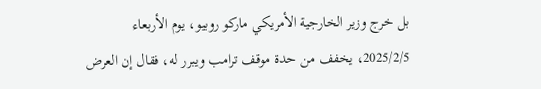بل خرج وزير الخارجية الأمريكي ماركو روبيو، يوم الأربعاء 2025/2/5، يخفف من حدة موقف ترامب ويبرر له، فقال إن العرض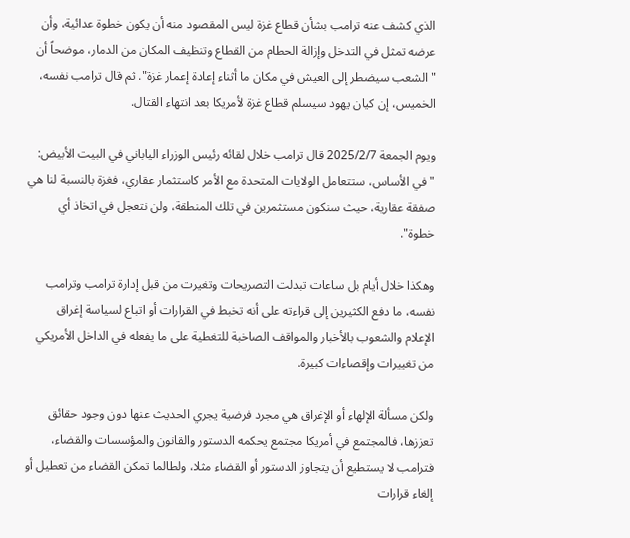الذي كشف عنه ترامب بشأن قطاع غزة ليس المقصود منه أن يكون خطوة عدائية، وأن عرضه تمثل في التدخل وإزالة الحطام من القطاع وتنظيف المكان من الدمار، موضحاً أن "الشعب سيضطر إلى العيش في مكان ما أثناء إعادة إعمار غزة". ثم قال ترامب نفسه، الخميس، إن كيان يهود سيسلم قطاع غزة لأمريكا بعد انتهاء القتال.

ويوم الجمعة 2025/2/7 قال ترامب خلال لقائه رئيس الوزراء الياباني في البيت الأبيض: "في الأساس، ستتعامل الولايات المتحدة مع الأمر كاستثمار عقاري، فغزة بالنسبة لنا هي صفقة عقارية، حيث سنكون مستثمرين في تلك المنطقة، ولن نتعجل في اتخاذ أي خطوة".

وهكذا خلال أيام بل ساعات تبدلت التصريحات وتغيرت من قبل إدارة ترامب وترامب نفسه، ما دفع الكثيرين إلى قراءته على أنه تخبط في القرارات أو اتباع لسياسة إغراق الإعلام والشعوب بالأخبار والمواقف الصاخبة للتغطية على ما يفعله في الداخل الأمريكي من تغييرات وإقصاءات كبيرة.

ولكن مسألة الإلهاء أو الإغراق هي مجرد فرضية يجري الحديث عنها دون وجود حقائق تعززها، فالمجتمع في أمريكا مجتمع يحكمه الدستور والقانون والمؤسسات والقضاء، فترامب لا يستطيع أن يتجاوز الدستور أو القضاء مثلا، ولطالما تمكن القضاء من تعطيل أو إلغاء قرارات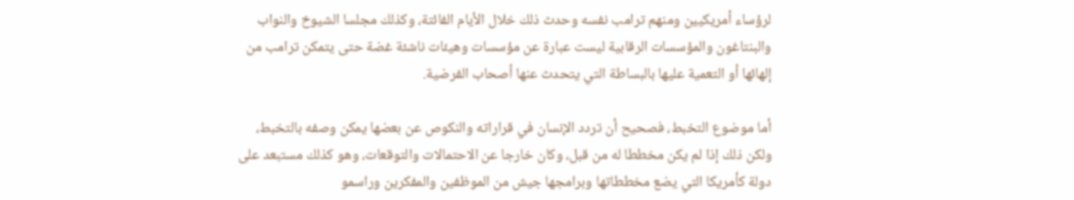لرؤساء أمريكيين ومنهم ترامب نفسه وحدث ذلك خلال الأيام الفائتة، وكذلك مجلسا الشيوخ والنواب والبنتاغون والمؤسسات الرقابية ليست عبارة عن مؤسسات وهيئات ناشئة غضة حتى يتمكن ترامب من إلهائها أو التعمية عليها بالبساطة التي يتحدث عنها أصحاب الفرضية.

أما موضوع التخبط، فصحيح أن تردد الإنسان في قراراته والنكوص عن بعضها يمكن وصفه بالتخبط، ولكن ذلك إذا لم يكن مخططا له من قبل، وكان خارجا عن الاحتمالات والتوقعات، وهو كذلك مستبعد على دولة كأمريكا التي يضع مخططاتها وبرامجها جيش من الموظفين والمفكرين وراسمو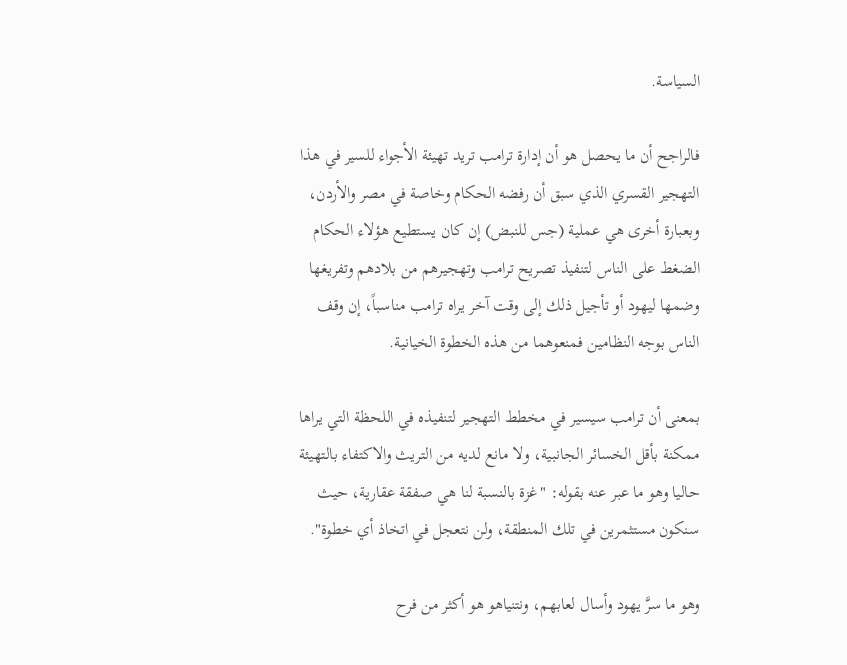السياسة.

فالراجح أن ما يحصل هو أن إدارة ترامب تريد تهيئة الأجواء للسير في هذا التهجير القسري الذي سبق أن رفضه الحكام وخاصة في مصر والأردن، وبعبارة أخرى هي عملية (جس للنبض) إن كان يستطيع هؤلاء الحكام الضغط على الناس لتنفيذ تصريح ترامب وتهجيرهم من بلادهم وتفريغها وضمها ليهود أو تأجيل ذلك إلى وقت آخر يراه ترامب مناسباً، إن وقف الناس بوجه النظامين فمنعوهما من هذه الخطوة الخيانية.

بمعنى أن ترامب سيسير في مخطط التهجير لتنفيذه في اللحظة التي يراها ممكنة بأقل الخسائر الجانبية، ولا مانع لديه من التريث والاكتفاء بالتهيئة حاليا وهو ما عبر عنه بقوله: "غزة بالنسبة لنا هي صفقة عقارية، حيث سنكون مستثمرين في تلك المنطقة، ولن نتعجل في اتخاذ أي خطوة".

وهو ما سرَّ يهود وأسال لعابهم، ونتنياهو هو أكثر من فرح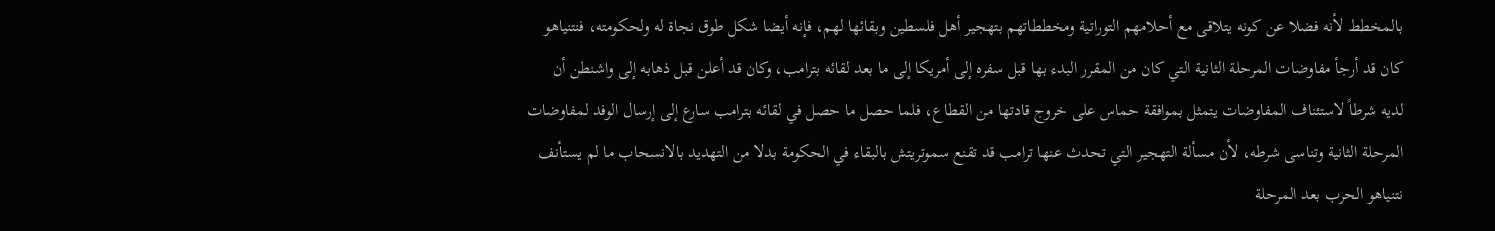بالمخطط لأنه فضلا عن كونه يتلاقى مع أحلامهم التوراتية ومخططاتهم بتهجير أهل فلسطين وبقائها لهم، فإنه أيضا شكل طوق نجاة له ولحكومته، فنتنياهو كان قد أرجأ مفاوضات المرحلة الثانية التي كان من المقرر البدء بها قبل سفره إلى أمريكا إلى ما بعد لقائه بترامب، وكان قد أعلن قبل ذهابه إلى واشنطن أن لديه شرطاً لاستئناف المفاوضات يتمثل بموافقة حماس على خروج قادتها من القطاع، فلما حصل ما حصل في لقائه بترامب سارع إلى إرسال الوفد لمفاوضات المرحلة الثانية وتناسى شرطه، لأن مسألة التهجير التي تحدث عنها ترامب قد تقنع سموتريتش بالبقاء في الحكومة بدلا من التهديد بالانسحاب ما لم يستأنف نتنياهو الحرب بعد المرحلة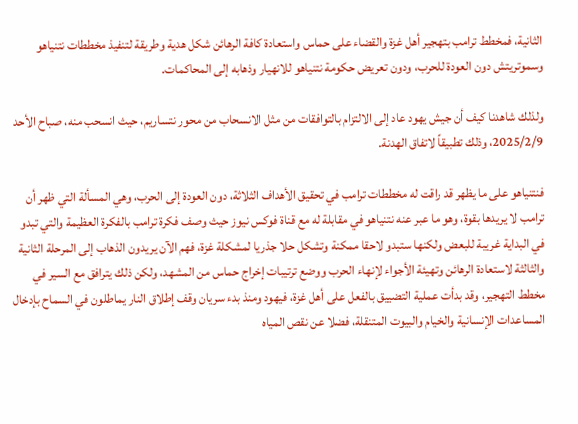الثانية، فمخطط ترامب بتهجير أهل غزة والقضاء على حماس واستعادة كافة الرهائن شكل هدية وطريقة لتنفيذ مخططات نتنياهو وسموتريتش دون العودة للحرب، ودون تعريض حكومة نتنياهو للانهيار وذهابه إلى المحاكمات.

ولذلك شاهدنا كيف أن جيش يهود عاد إلى الالتزام بالتوافقات من مثل الانسحاب من محور نتساريم، حيث انسحب منه، صباح الأحد 2025/2/9، وذلك تطبيقاً لاتفاق الهدنة.

فنتنياهو على ما يظهر قد راقت له مخططات ترامب في تحقيق الأهداف الثلاثة، دون العودة إلى الحرب، وهي المسألة التي ظهر أن ترامب لا يريدها بقوة، وهو ما عبر عنه نتنياهو في مقابلة له مع قناة فوكس نيوز حيث وصف فكرة ترامب بالفكرة العظيمة والتي تبدو في البداية غريبة للبعض ولكنها ستبدو لاحقا ممكنة وتشكل حلا جذريا لمشكلة غزة، فهم الآن يريدون الذهاب إلى المرحلة الثانية والثالثة لاستعادة الرهائن وتهيئة الأجواء لإنهاء الحرب ووضع ترتيبات إخراج حماس من المشهد، ولكن ذلك يترافق مع السير في مخطط التهجير، وقد بدأت عملية التضييق بالفعل على أهل غزة، فيهود ومنذ بدء سريان وقف إطلاق النار يماطلون في السماح بإدخال المساعدات الإنسانية والخيام والبيوت المتنقلة، فضلا عن نقص المياه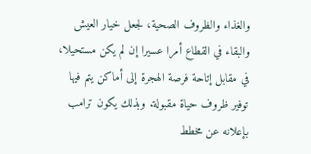والغذاء والظروف الصحية، لجعل خيار العيش والبقاء في القطاع أمرا عسيرا إن لم يكن مستحيلا، في مقابل إتاحة فرصة الهجرة إلى أماكن يتم فيها توفير ظروف حياة مقبولة. وبذلك يكون ترامب بإعلانه عن مخطط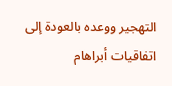التهجير ووعده بالعودة إلى اتفاقيات أبراهام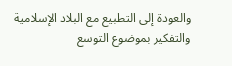والعودة إلى التطبيع مع البلاد الإسلامية والتفكير بموضوع التوسع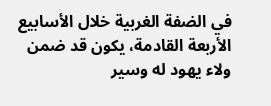في الضفة الغربية خلال الأسابيع الأربعة القادمة، يكون قد ضمن ولاء يهود له وسير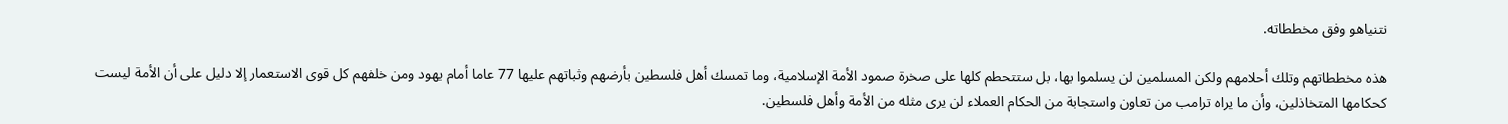نتنياهو وفق مخططاته.

هذه مخططاتهم وتلك أحلامهم ولكن المسلمين لن يسلموا بها، بل ستتحطم كلها على صخرة صمود الأمة الإسلامية، وما تمسك أهل فلسطين بأرضهم وثباتهم عليها 77 عاما أمام يهود ومن خلفهم كل قوى الاستعمار إلا دليل على أن الأمة ليست كحكامها المتخاذلين، وأن ما يراه ترامب من تعاون واستجابة من الحكام العملاء لن يرى مثله من الأمة وأهل فلسطين.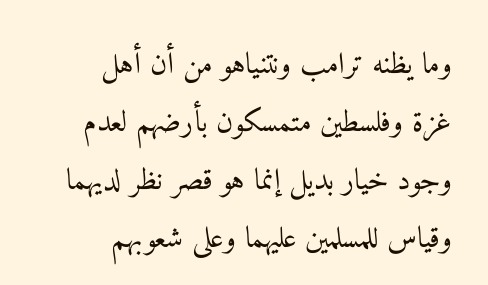وما يظنه ترامب ونتنياهو من أن أهل غزة وفلسطين متمسكون بأرضهم لعدم وجود خيار بديل إنما هو قصر نظر لديهما وقياس للمسلمين عليهما وعلى شعوبهم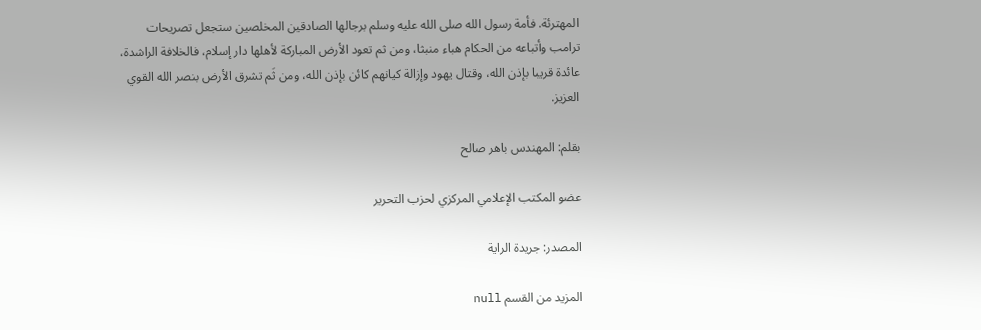المهترئة. فأمة رسول الله صلى الله عليه وسلم برجالها الصادقين المخلصين ستجعل تصريحات ترامب وأتباعه من الحكام هباء منبثا، ومن ثم تعود الأرض المباركة لأهلها دار إسلام، فالخلافة الراشدة، عائدة قريبا بإذن الله، وقتال يهود وإزالة كيانهم كائن بإذن الله، ومن ثَم تشرق الأرض بنصر الله القوي العزيز.

بقلم: المهندس باهر صالح

عضو المكتب الإعلامي المركزي لحزب التحرير

المصدر: جريدة الراية

المزيد من القسم null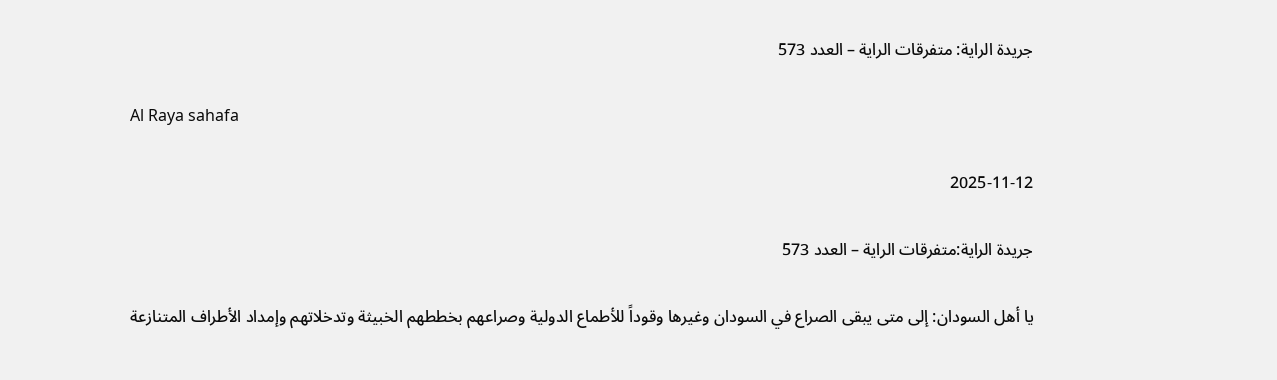جريدة الراية: متفرقات الراية – العدد 573

Al Raya sahafa

2025-11-12

جريدة الراية:متفرقات الراية – العدد 573

يا أهل السودان: إلى متى يبقى الصراع في السودان وغيرها وقوداً للأطماع الدولية وصراعهم بخططهم الخبيثة وتدخلاتهم وإمداد الأطراف المتنازعة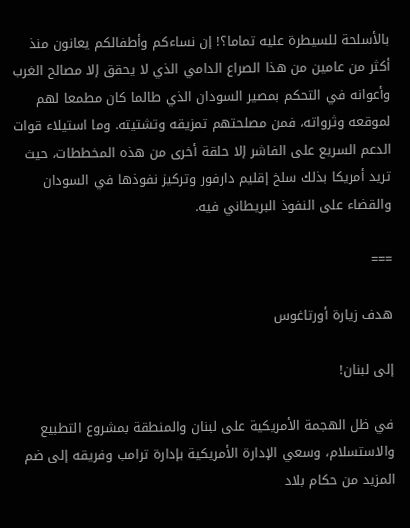بالأسلحة للسيطرة عليه تماما؟! إن نساءكم وأطفالكم يعانون منذ أكثر من عامين من هذا الصراع الدامي الذي لا يحقق إلا مصالح الغرب وأعوانه في التحكم بمصير السودان الذي طالما كان مطمعا لهم لموقعه وثرواته، فمن مصلحتهم تمزيقه وتشتيته. وما استيلاء قوات الدعم السريع على الفاشر إلا حلقة أخرى من هذه المخططات، حيث تريد أمريكا بذلك سلخ إقليم دارفور وتركيز نفوذها في السودان والقضاء على النفوذ البريطاني فيه.

===

هدف زيارة أورتاغوس

إلى لبنان!

في ظل الهجمة الأمريكية على لبنان والمنطقة بمشروع التطبيع والاستسلام، وسعي الإدارة الأمريكية بإدارة ترامب وفريقه إلى ضم المزيد من حكام بلاد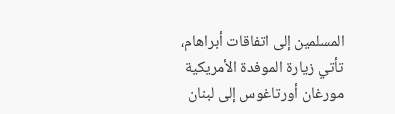المسلمين إلى اتفاقات أبراهام، تأتي زيارة الموفدة الأمريكية مورغان أورتاغوس إلى لبنان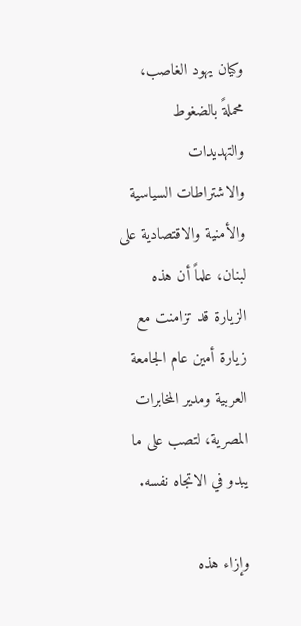وكيان يهود الغاصب، محملةً بالضغوط والتهديدات والاشتراطات السياسية والأمنية والاقتصادية على لبنان، علماً أن هذه الزيارة قد تزامنت مع زيارة أمين عام الجامعة العربية ومدير المخابرات المصرية، لتصب على ما يبدو في الاتجاه نفسه.

وإزاء هذه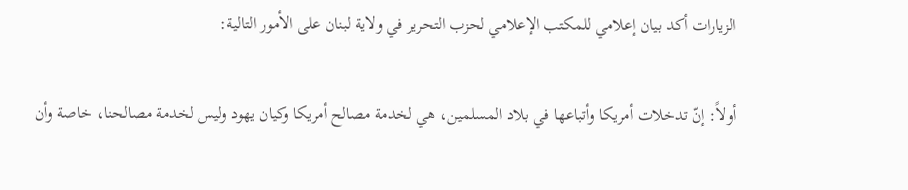الزيارات أكد بيان إعلامي للمكتب الإعلامي لحزب التحرير في ولاية لبنان على الأمور التالية:

أولاً: إنّ تدخلات أمريكا وأتباعها في بلاد المسلمين، هي لخدمة مصالح أمريكا وكيان يهود وليس لخدمة مصالحنا، خاصة وأن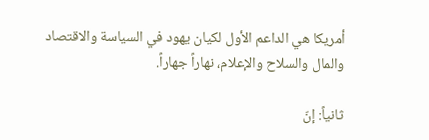أمريكا هي الداعم الأول لكيان يهود في السياسة والاقتصاد والمال والسلاح والإعلام، نهاراً جهاراً.

ثانياً: إنّ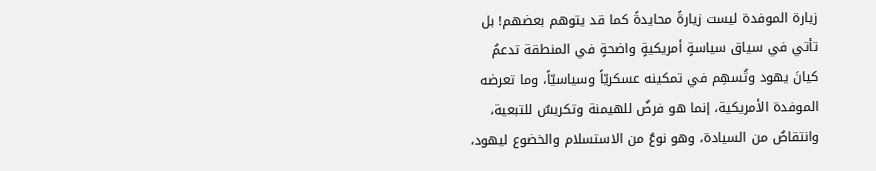زيارة الموفدة ليست زيارةً محايدةً كما قد يتوهم بعضهم! بل تأتي في سياق سياسةٍ أمريكيةٍ واضحةٍ في المنطقة تدعمُ كيانَ يهود وتُسهِم في تمكينه عسكريّاً وسياسيّاً، وما تعرضه الموفدة الأمريكية، إنما هو فرضٌ للهيمنة وتكريسٌ للتبعية، وانتقاصٌ من السيادة، وهو نوعٌ من الاستسلام والخضوع ليهود،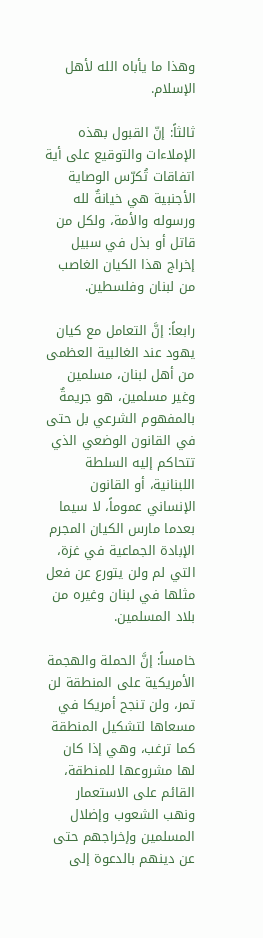وهذا ما يأباه الله لأهل الإسلام.

ثالثاً: إنّ القبول بهذه الإملاءات والتوقيع على أية اتفاقات تُكرّس الوصاية الأجنبية هي خيانةٌ لله ورسوله والأمة، ولكل من قاتل أو بذل في سبيل إخراج هذا الكيان الغاصب من لبنان وفلسطين.

رابعاً: إنَّ التعامل مع كيان يهود عند الغالبية العظمى من أهل لبنان، مسلمين وغير مسلمين، هو جريمةٌ بالمفهوم الشرعي بل حتى في القانون الوضعي الذي تتحاكم إليه السلطة اللبنانية، أو القانون الإنساني عموماً، لا سيما بعدما مارس الكيان المجرم الإبادة الجماعية في غزة، التي لم ولن يتورع عن فعل مثلها في لبنان وغيره من بلاد المسلمين.

خامساً: إنَّ الحملة والهجمة الأمريكية على المنطقة لن تمر، ولن تنجح أمريكا في مسعاها لتشكيل المنطقة كما ترغب، وهي إذا كان لها مشروعها للمنطقة، القائم على الاستعمار ونهب الشعوب وإضلال المسلمين وإخراجهم حتى عن دينهم بالدعوة إلى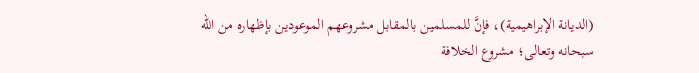(الديانة الإبراهيمية)، فإنَّ للمسلمين بالمقابل مشروعهم الموعودين بإظهاره من الله سبحانه وتعالى؛ مشروع الخلافة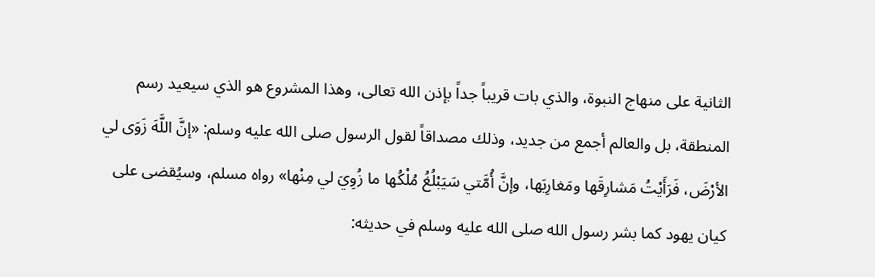الثانية على منهاج النبوة، والذي بات قريباً جداً بإذن الله تعالى، وهذا المشروع هو الذي سيعيد رسم المنطقة، بل والعالم أجمع من جديد، وذلك مصداقاً لقول الرسول صلى الله عليه وسلم: «إنَّ اللَّهَ زَوَى لي الأرْضَ، فَرَأَيْتُ مَشارِقَها ومَغارِبَها، وإنَّ أُمَّتي سَيَبْلُغُ مُلْكُها ما زُوِيَ لي مِنْها» رواه مسلم، وسيُقضى على كيان يهود كما بشر رسول الله صلى الله عليه وسلم في حديثه: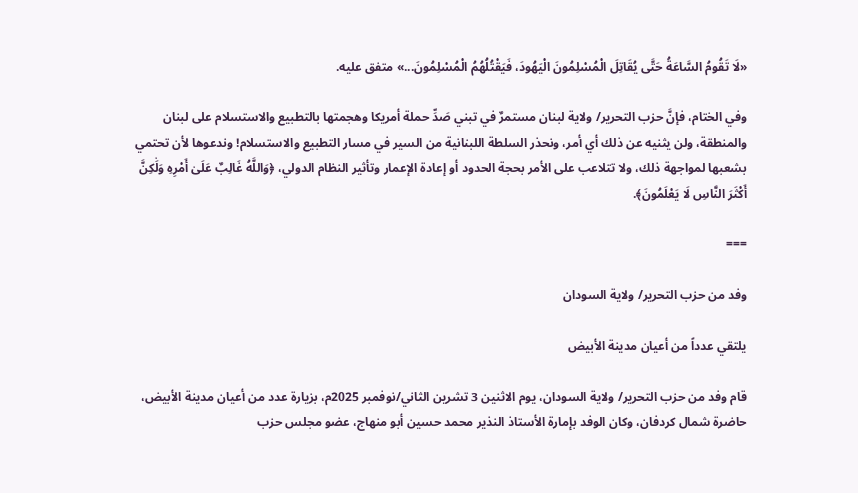«لَا تَقُومُ السَّاعَةُ حَتَّى يُقَاتِلَ الْمُسْلِمُونَ الْيَهُودَ، فَيَقْتُلُهُمُ الْمُسْلِمُونَ...» متفق عليه.

وفي الختام، فإنَّ حزب التحرير/ ولاية لبنان مستمرٌ في تبني صَدِّ حملة أمريكا وهجمتها بالتطبيع والاستسلام على لبنان والمنطقة، ولن يثنيه عن ذلك أي أمر، ونحذر السلطة اللبنانية من السير في مسار التطبيع والاستسلام! وندعوها لأن تحتمي بشعبها لمواجهة ذلك، ولا تتلاعب على الأمر بحجة الحدود أو إعادة الإعمار وتأثير النظام الدولي، ﴿وَاللَّهُ غَالِبٌ عَلَىٰ أَمْرِهِ وَلَٰكِنَّ أَكْثَرَ النَّاسِ لَا يَعْلَمُونَ﴾.

===

وفد من حزب التحرير/ ولاية السودان

يلتقي عدداً من أعيان مدينة الأبيض

قام وفد من حزب التحرير/ ولاية السودان، يوم الاثنين 3 تشرين الثاني/نوفمبر 2025م، بزيارة عدد من أعيان مدينة الأبيض، حاضرة شمال كردفان، وكان الوفد بإمارة الأستاذ النذير محمد حسين أبو منهاج، عضو مجلس حزب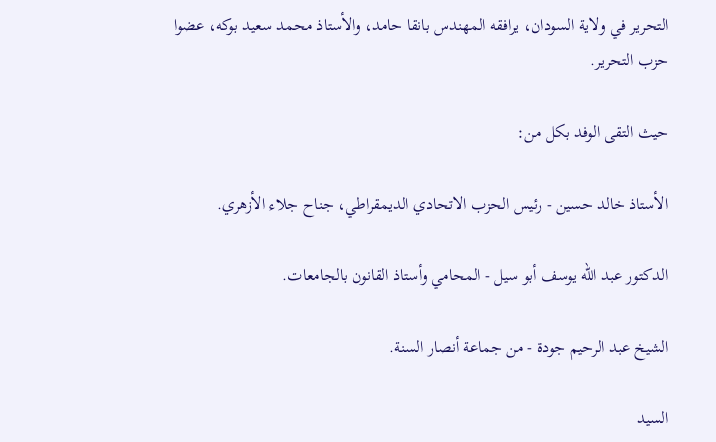التحرير في ولاية السودان، يرافقه المهندس بانقا حامد، والأستاذ محمد سعيد بوكه، عضوا حزب التحرير.

حيث التقى الوفد بكل من:

الأستاذ خالد حسين - رئيس الحزب الاتحادي الديمقراطي، جناح جلاء الأزهري.

الدكتور عبد الله يوسف أبو سيل - المحامي وأستاذ القانون بالجامعات.

الشيخ عبد الرحيم جودة - من جماعة أنصار السنة.

السيد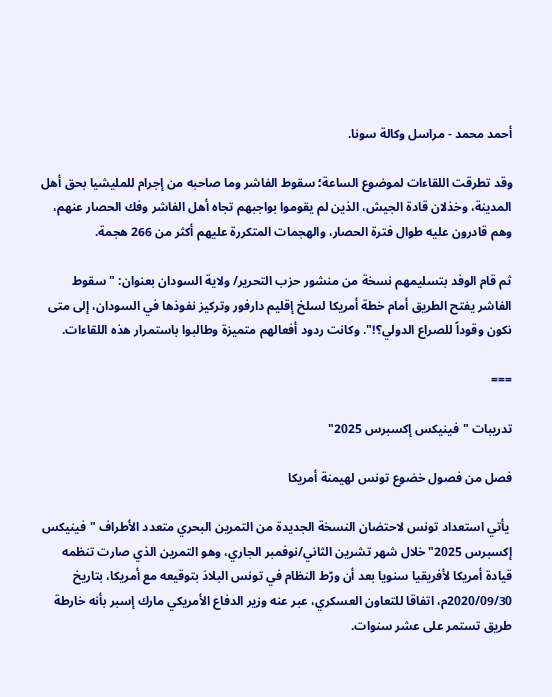أحمد محمد - مراسل وكالة سونا.

وقد تطرقت اللقاءات لموضوع الساعة؛ سقوط الفاشر وما صاحبه من إجرام للمليشيا بحق أهل المدينة، وخذلان قادة الجيش، الذين لم يقوموا بواجبهم تجاه أهل الفاشر وفك الحصار عنهم، وهم قادرون عليه طوال فترة الحصار، والهجمات المتكررة عليهم أكثر من 266 هجمة.

ثم قام الوفد بتسليمهم نسخة من منشور حزب التحرير/ ولاية السودان بعنوان: "سقوط الفاشر يفتح الطريق أمام خطة أمريكا لسلخ إقليم دارفور وتركيز نفوذها في السودان، إلى متى نكون وقوداً للصراع الدولي؟!". وكانت ردود أفعالهم متميزة وطالبوا باستمرار هذه اللقاءات.

===

تدريبات "فينيكس إكسبرس 2025"

فصل من فصول خضوع تونس لهيمنة أمريكا

 يأتي استعداد تونس لاحتضان النسخة الجديدة من التمرين البحري متعدد الأطراف "فينيكس إكسبرس 2025" خلال شهر تشرين الثاني/نوفمبر الجاري، وهو التمرين الذي صارت تنظمه قيادة أمريكا لأفريقيا سنويا بعد أن ورّط النظام في تونس البلادَ بتوقيعه مع أمريكا، بتاريخ 2020/09/30م، اتفاقا للتعاون العسكري، عبر عنه وزير الدفاع الأمريكي مارك إسبر بأنه خارطة طريق تستمر على عشر سنوات.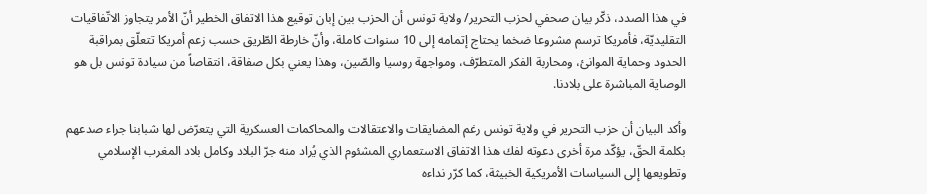في هذا الصدد، ذكّر بيان صحفي لحزب التحرير/ ولاية تونس أن الحزب بين إبان توقيع هذا الاتفاق الخطير أنّ الأمر يتجاوز الاتّفاقيات التقليديّة، فأمريكا ترسم مشروعا ضخما يحتاج إتمامه إلى 10 سنوات كاملة، وأنّ خارطة الطّريق حسب زعم أمريكا تتعلّق بمراقبة الحدود وحماية الموانئ، ومحاربة الفكر المتطرّف، ومواجهة روسيا والصّين، وهذا يعني بكل صفاقة، انتقاصاً من سيادة تونس بل هو الوصاية المباشرة على بلادنا.

وأكد البيان أن حزب التحرير في ولاية تونس رغم المضايقات والاعتقالات والمحاكمات العسكرية التي يتعرّض لها شبابنا جراء صدعهم بكلمة الحقّ، يؤكّد مرة أخرى دعوته لفك هذا الاتفاق الاستعماري المشئوم الذي يُراد منه جرّ البلاد وكامل بلاد المغرب الإسلامي وتطويعها إلى السياسات الأمريكية الخبيثة، كما كرّر نداءه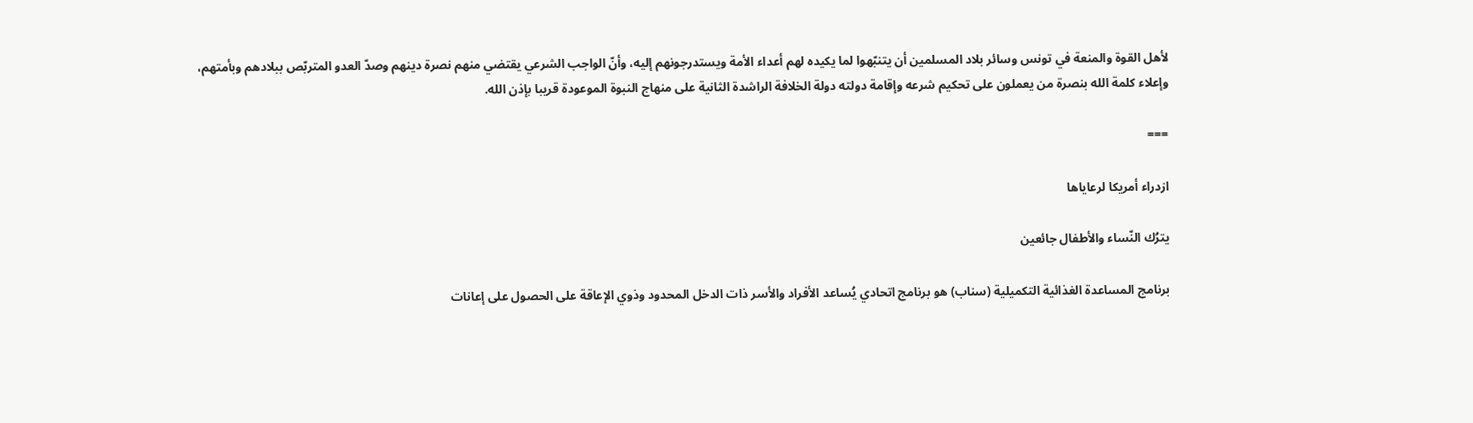لأهل القوة والمنعة في تونس وسائر بلاد المسلمين أن يتنبّهوا لما يكيده لهم أعداء الأمة ويستدرجونهم إليه، وأنّ الواجب الشرعي يقتضي منهم نصرة دينهم وصدّ العدو المتربّص ببلادهم وبأمتهم، وإعلاء كلمة الله بنصرة من يعملون على تحكيم شرعه وإقامة دولته دولة الخلافة الراشدة الثانية على منهاج النبوة الموعودة قريبا بإذن الله.

===

ازدراء أمريكا لرعاياها

يترُك النّساء والأطفال جائعين

برنامج المساعدة الغذائية التكميلية (سناب) هو برنامج اتحادي يُساعد الأفراد والأسر ذات الدخل المحدود وذوي الإعاقة على الحصول على إعانات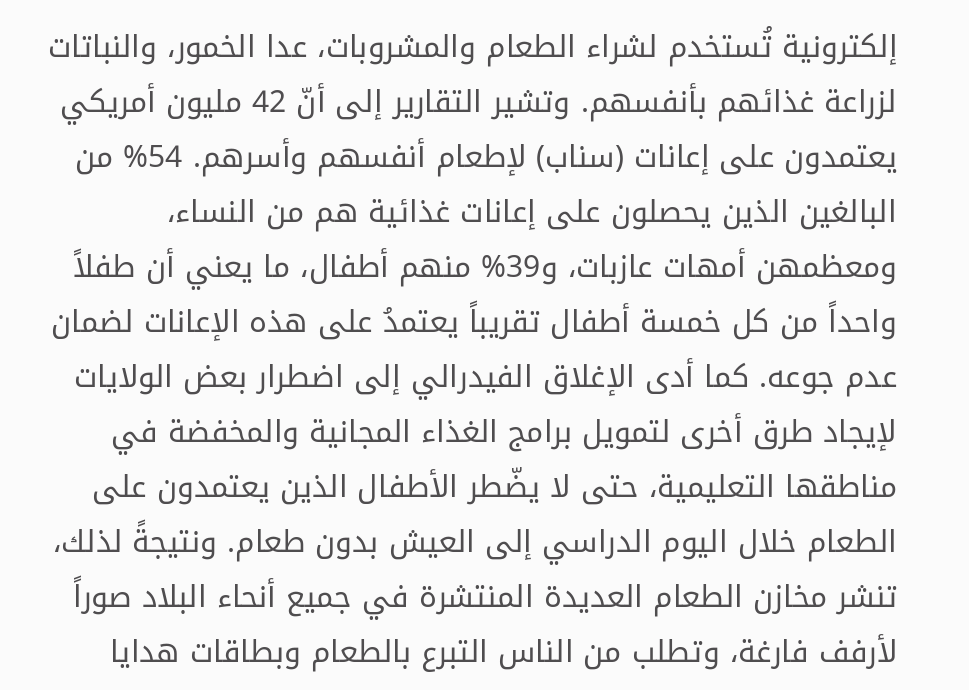إلكترونية تُستخدم لشراء الطعام والمشروبات، عدا الخمور، والنباتات لزراعة غذائهم بأنفسهم. وتشير التقارير إلى أنّ 42 مليون أمريكي يعتمدون على إعانات (سناب) لإطعام أنفسهم وأسرهم. 54% من البالغين الذين يحصلون على إعانات غذائية هم من النساء، ومعظمهن أمهات عازبات، و39% منهم أطفال، ما يعني أن طفلاً واحداً من كل خمسة أطفال تقريباً يعتمدُ على هذه الإعانات لضمان عدم جوعه. كما أدى الإغلاق الفيدرالي إلى اضطرار بعض الولايات لإيجاد طرق أخرى لتمويل برامج الغذاء المجانية والمخفضة في مناطقها التعليمية، حتى لا يضّطر الأطفال الذين يعتمدون على الطعام خلال اليوم الدراسي إلى العيش بدون طعام. ونتيجةً لذلك، تنشر مخازن الطعام العديدة المنتشرة في جميع أنحاء البلاد صوراً لأرفف فارغة، وتطلب من الناس التبرع بالطعام وبطاقات هدايا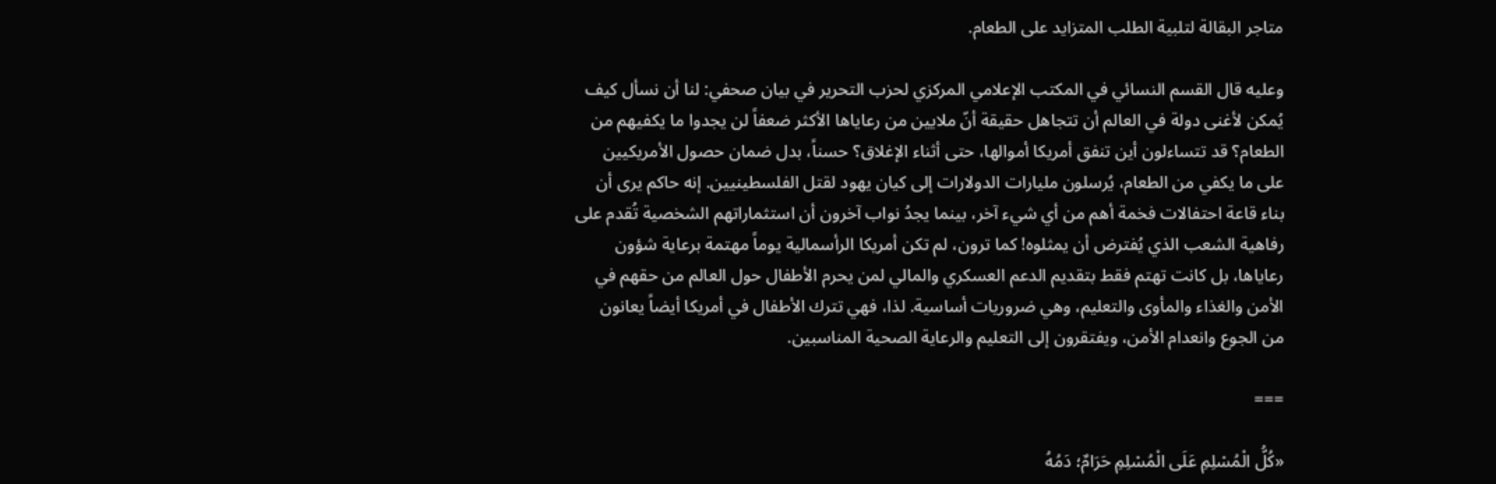متاجر البقالة لتلبية الطلب المتزايد على الطعام.

وعليه قال القسم النسائي في المكتب الإعلامي المركزي لحزب التحرير في بيان صحفي: لنا أن نسأل كيف يُمكن لأغنى دولة في العالم أن تتجاهل حقيقة أنّ ملايين من رعاياها الأكثر ضعفاً لن يجدوا ما يكفيهم من الطعام؟ قد تتساءلون أين تنفق أمريكا أموالها، حتى أثناء الإغلاق؟ حسناً، بدل ضمان حصول الأمريكيين على ما يكفي من الطعام، يُرسلون مليارات الدولارات إلى كيان يهود لقتل الفلسطينيين. إنه حاكم يرى أن بناء قاعة احتفالات فخمة أهم من أي شيء آخر، بينما يجدُ نواب آخرون أن استثماراتهم الشخصية تُقدم على رفاهية الشعب الذي يُفترض أن يمثلوه! كما ترون، لم تكن أمريكا الرأسمالية يوماً مهتمة برعاية شؤون رعاياها، بل كانت تهتم فقط بتقديم الدعم العسكري والمالي لمن يحرم الأطفال حول العالم من حقهم في الأمن والغذاء والمأوى والتعليم، وهي ضروريات أساسية. لذا، فهي تترك الأطفال في أمريكا أيضاً يعانون من الجوع وانعدام الأمن، ويفتقرون إلى التعليم والرعاية الصحية المناسبين.

===

«كُلُّ الْمُسْلِمِ عَلَى الْمُسْلِمِ حَرَامٌ؛ دَمُهُ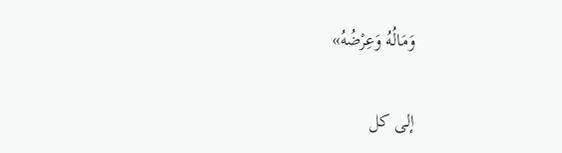وَمَالُهُ وَعِرْضُهُ»

إلى كل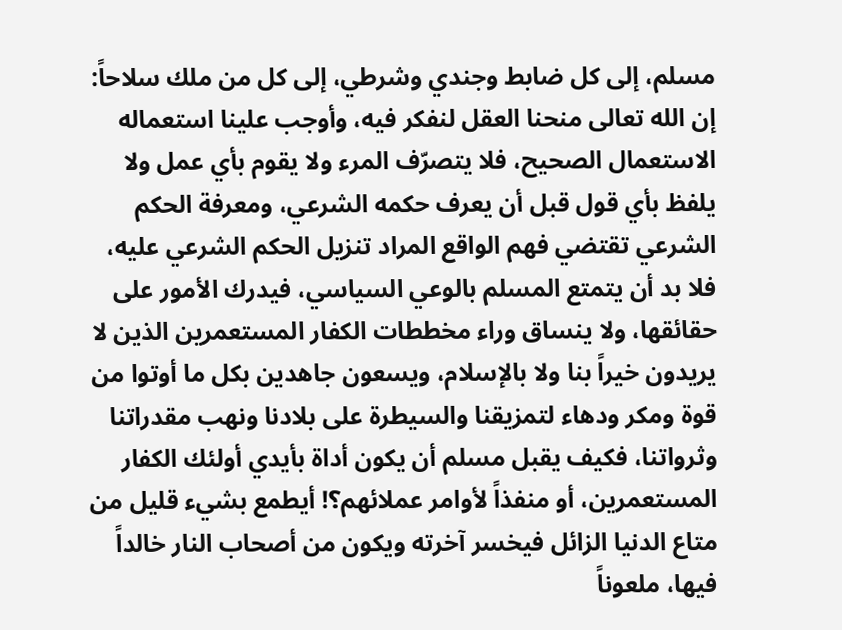مسلم، إلى كل ضابط وجندي وشرطي، إلى كل من ملك سلاحاً: إن الله تعالى منحنا العقل لنفكر فيه، وأوجب علينا استعماله الاستعمال الصحيح، فلا يتصرّف المرء ولا يقوم بأي عمل ولا يلفظ بأي قول قبل أن يعرف حكمه الشرعي، ومعرفة الحكم الشرعي تقتضي فهم الواقع المراد تنزيل الحكم الشرعي عليه، فلا بد أن يتمتع المسلم بالوعي السياسي، فيدرك الأمور على حقائقها، ولا ينساق وراء مخططات الكفار المستعمرين الذين لا يريدون خيراً بنا ولا بالإسلام، ويسعون جاهدين بكل ما أوتوا من قوة ومكر ودهاء لتمزيقنا والسيطرة على بلادنا ونهب مقدراتنا وثرواتنا، فكيف يقبل مسلم أن يكون أداة بأيدي أولئك الكفار المستعمرين، أو منفذاً لأوامر عملائهم؟! أيطمع بشيء قليل من متاع الدنيا الزائل فيخسر آخرته ويكون من أصحاب النار خالداً فيها، ملعوناً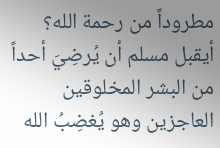مطروداً من رحمة الله؟ أيقبل مسلم أن يُرضِيَ أحداً من البشر المخلوقين العاجزين وهو يُغضِبُ الله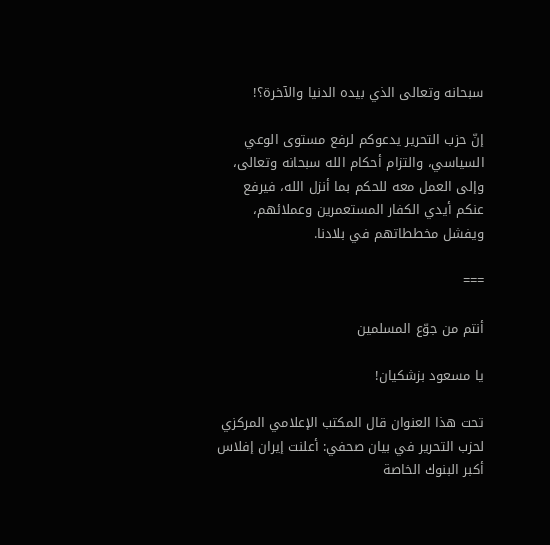سبحانه وتعالى الذي بيده الدنيا والآخرة؟!

إنّ حزب التحرير يدعوكم لرفع مستوى الوعي السياسي، والتزام أحكام الله سبحانه وتعالى، وإلى العمل معه للحكم بما أنزل الله، فيرفع عنكم أيدي الكفار المستعمرين وعملائهم، ويفشل مخططاتهم في بلادنا.

===

أنتم من جوّع المسلمين

يا مسعود بزشكيان!

تحت هذا العنوان قال المكتب الإعلامي المركزي لحزب التحرير في بيان صحفي: أعلنت إيران إفلاس أكبر البنوك الخاصة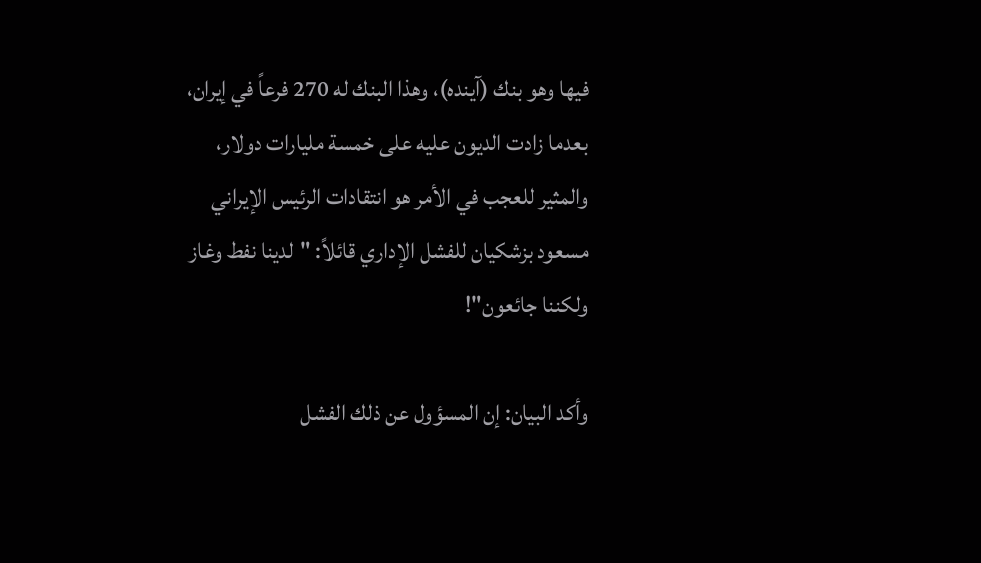فيها وهو بنك (آينده)، وهذا البنك له 270 فرعاً في إيران، بعدما زادت الديون عليه على خمسة مليارات دولار، والمثير للعجب في الأمر هو انتقادات الرئيس الإيراني مسعود بزشكيان للفشل الإداري قائلاً: "لدينا نفط وغاز ولكننا جائعون"!

وأكد البيان: إن المسؤول عن ذلك الفشل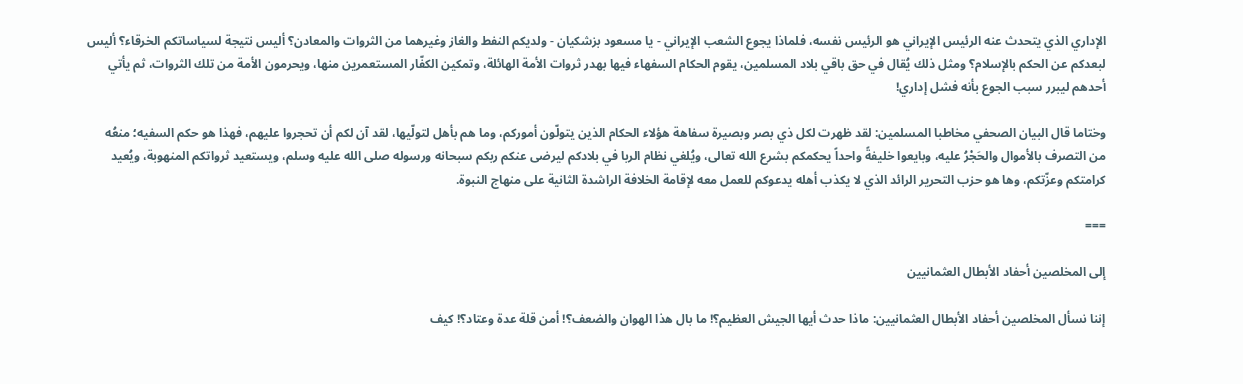الإداري الذي يتحدث عنه الرئيس الإيراني هو الرئيس نفسه، فلماذا يجوع الشعب الإيراني - يا مسعود بزشكيان - ولديكم النفط والغاز وغيرهما من الثروات والمعادن؟ أليس نتيجة لسياساتكم الخرقاء؟ أليس لبعدكم عن الحكم بالإسلام؟ ومثل ذلك يُقال في حق باقي بلاد المسلمين، يقوم الحكام السفهاء فيها بهدر ثروات الأمة الهائلة، وتمكين الكفّار المستعمرين منها، ويحرمون الأمة من تلك الثروات، ثم يأتي أحدهم ليبرر سبب الجوع بأنه فشل إداري!

وختاما قال البيان الصحفي مخاطبا المسلمين: لقد ظهرت لكل ذي بصر وبصيرة سفاهة هؤلاء الحكام الذين يتولّون أموركم، وما هم بأهل لتولّيها، لقد آن لكم أن تحجروا عليهم، فهذا هو حكم السفيه؛ منعُه من التصرف بالأموال والحَجْرُ عليه، وبايعوا خليفةً واحداً يحكمكم بشرع الله تعالى، ويُلغي نظام الربا في بلادكم ليرضى عنكم ربكم سبحانه ورسوله صلى الله عليه وسلم، ويستعيد ثرواتكم المنهوبة، ويُعيد كرامتكم وعزّتكم، وها هو حزب التحرير الرائد الذي لا يكذب أهله يدعوكم للعمل معه لإقامة الخلافة الراشدة الثانية على منهاج النبوة.

===

إلى المخلصين أحفاد الأبطال العثمانيين

إننا نسأل المخلصين أحفاد الأبطال العثمانيين: ماذا حدث أيها الجيش العظيم؟! ما بال هذا الهوان والضعف؟! أمن قلة عدة وعتاد؟! كيف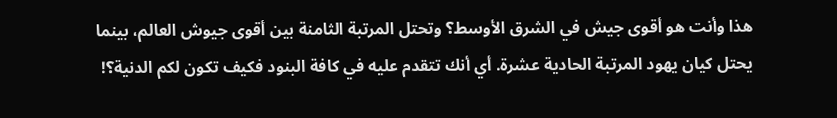هذا وأنت هو أقوى جيش في الشرق الأوسط؟ وتحتل المرتبة الثامنة بين أقوى جيوش العالم، بينما يحتل كيان يهود المرتبة الحادية عشرة. أي أنك تتقدم عليه في كافة البنود فكيف تكون لكم الدنية؟!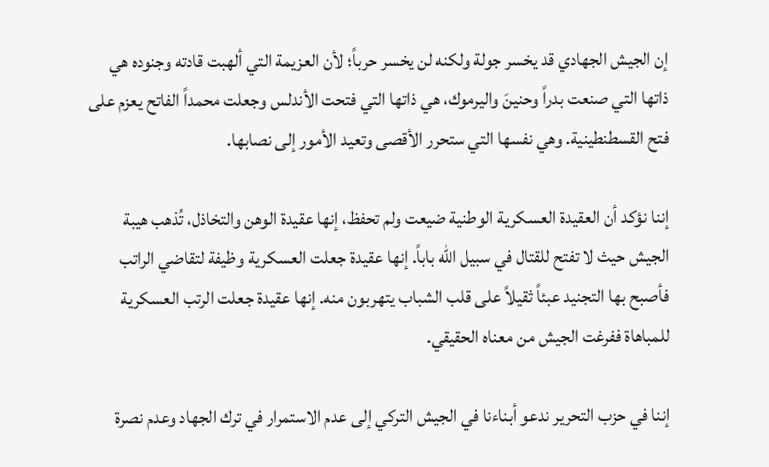إن الجيش الجهادي قد يخسر جولة ولكنه لن يخسر حرباً؛ لأن العزيمة التي ألهبت قادته وجنوده هي ذاتها التي صنعت بدراً وحنينَ واليرموك، هي ذاتها التي فتحت الأندلس وجعلت محمداً الفاتح يعزم على فتح القسطنطينية. وهي نفسها التي ستحرر الأقصى وتعيد الأمور إلى نصابها.

إننا نؤكد أن العقيدة العسكرية الوطنية ضيعت ولم تحفظ، إنها عقيدة الوهن والتخاذل، تُذهب هيبة الجيش حيث لا تفتح للقتال في سبيل الله باباً. إنها عقيدة جعلت العسكرية وظيفة لتقاضي الراتب فأصبح بها التجنيد عبئاً ثقيلاً على قلب الشباب يتهربون منه. إنها عقيدة جعلت الرتب العسكرية للمباهاة ففرغت الجيش من معناه الحقيقي.

إننا في حزب التحرير ندعو أبناءنا في الجيش التركي إلى عدم الاستمرار في ترك الجهاد وعدم نصرة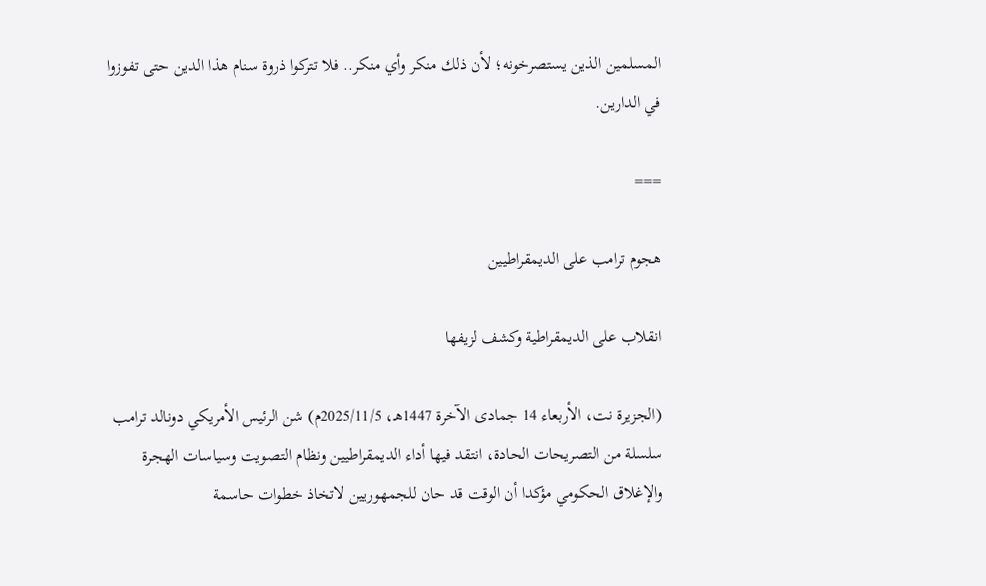المسلمين الذين يستصرخونه؛ لأن ذلك منكر وأي منكر.. فلا تتركوا ذروة سنام هذا الدين حتى تفوزوا في الدارين.

===

هجوم ترامب على الديمقراطيين

انقلاب على الديمقراطية وكشف لزيفها

(الجزيرة نت، الأربعاء 14 جمادى الآخرة 1447هـ، 2025/11/5م) شن الرئيس الأمريكي دونالد ترامب سلسلة من التصريحات الحادة، انتقد فيها أداء الديمقراطيين ونظام التصويت وسياسات الهجرة والإغلاق الحكومي مؤكدا أن الوقت قد حان للجمهوريين لاتخاذ خطوات حاسمة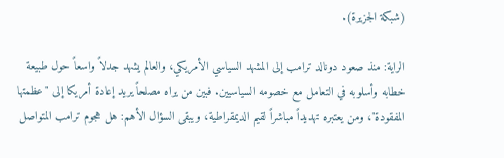(شبكة الجزيرة).

الراية: منذ صعود دونالد ترامب إلى المشهد السياسي الأمريكي، والعالم يشهد جدلاً واسعاً حول طبيعة خطابه وأسلوبه في التعامل مع خصومه السياسيين. فبين من يراه مصلحاً يريد إعادة أمريكا إلى "عظمتها المفقودة"، ومن يعتبره تهديداً مباشراً لقيم الديمقراطية، ويبقى السؤال الأهم: هل هجوم ترامب المتواصل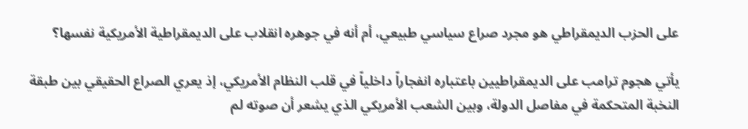على الحزب الديمقراطي هو مجرد صراع سياسي طبيعي، أم أنه في جوهره انقلاب على الديمقراطية الأمريكية نفسها؟

يأتي هجوم ترامب على الديمقراطيين باعتباره انفجاراً داخلياً في قلب النظام الأمريكي، إذ يعري الصراع الحقيقي بين طبقة النخبة المتحكمة في مفاصل الدولة، وبين الشعب الأمريكي الذي يشعر أن صوته لم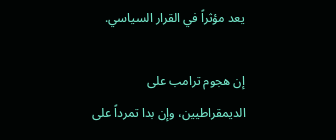يعد مؤثراً في القرار السياسي.

إن هجوم ترامب على الديمقراطيين، وإن بدا تمرداً على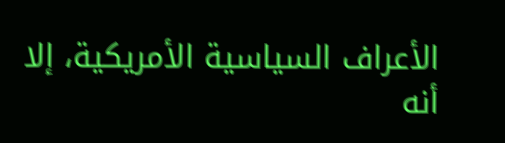الأعراف السياسية الأمريكية، إلا أنه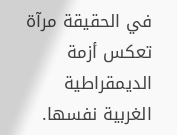في الحقيقة مرآة تعكس أزمة الديمقراطية الغربية نفسها.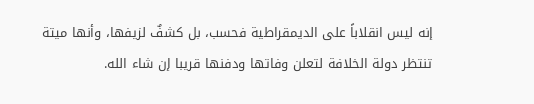إنه ليس انقلاباً على الديمقراطية فحسب، بل كشفٌ لزيفها، وأنها ميتة تنتظر دولة الخلافة لتعلن وفاتها ودفنها قريبا إن شاء الله.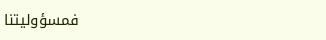فمسؤوليتنا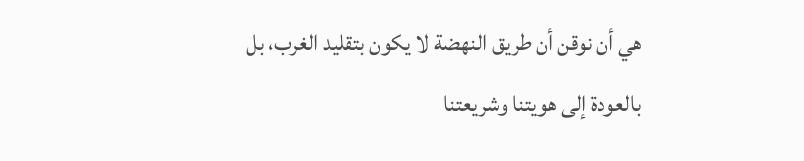هي أن نوقن أن طريق النهضة لا يكون بتقليد الغرب، بل بالعودة إلى هويتنا وشريعتنا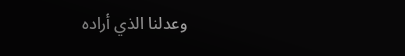وعدلنا الذي أراده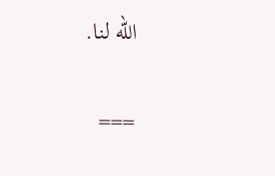الله لنا.

===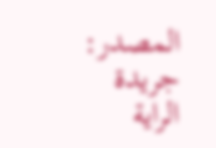المصدر: جريدة الراية